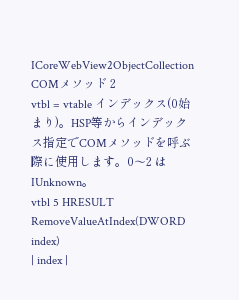ICoreWebView2ObjectCollection
COMメソッド 2
vtbl = vtable インデックス(0始まり)。HSP等からインデックス指定でCOMメソッドを呼ぶ際に使用します。0〜2 は IUnknown。
vtbl 5 HRESULT RemoveValueAtIndex(DWORD index)
| index |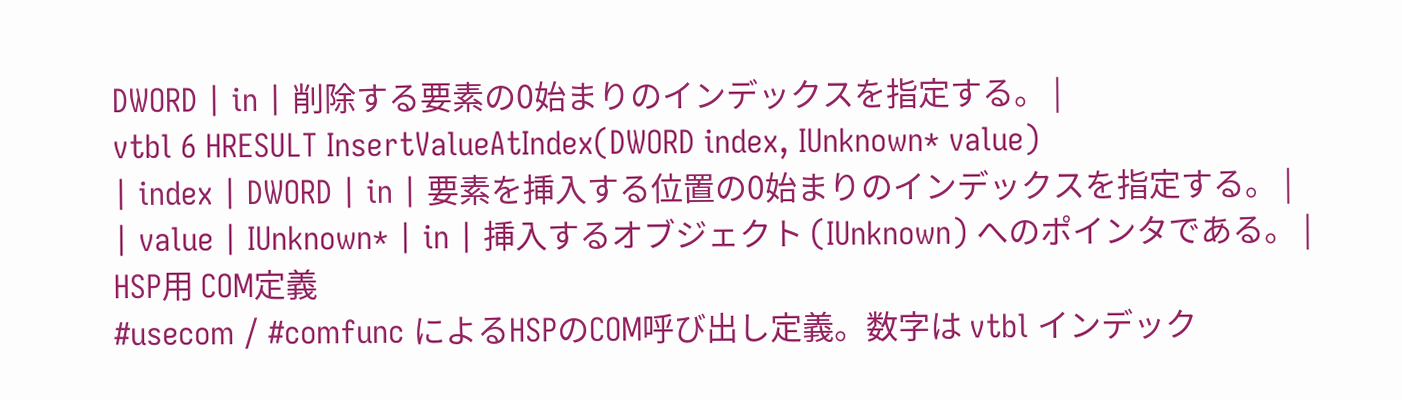DWORD | in | 削除する要素の0始まりのインデックスを指定する。 |
vtbl 6 HRESULT InsertValueAtIndex(DWORD index, IUnknown* value)
| index | DWORD | in | 要素を挿入する位置の0始まりのインデックスを指定する。 |
| value | IUnknown* | in | 挿入するオブジェクト (IUnknown) へのポインタである。 |
HSP用 COM定義
#usecom / #comfunc によるHSPのCOM呼び出し定義。数字は vtbl インデック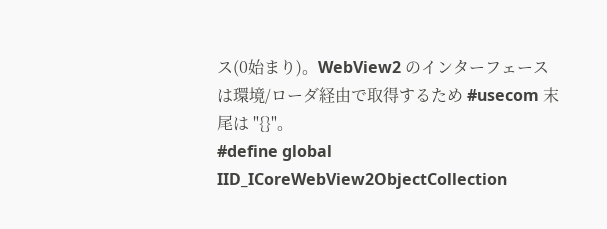ス(0始まり)。WebView2 のインターフェースは環境/ローダ経由で取得するため #usecom 末尾は "{}"。
#define global IID_ICoreWebView2ObjectCollection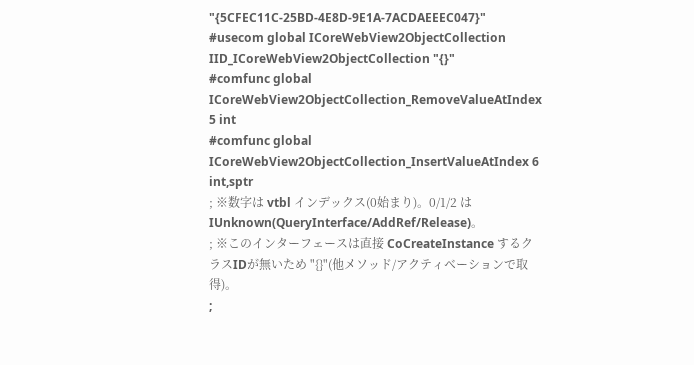"{5CFEC11C-25BD-4E8D-9E1A-7ACDAEEEC047}"
#usecom global ICoreWebView2ObjectCollection IID_ICoreWebView2ObjectCollection "{}"
#comfunc global ICoreWebView2ObjectCollection_RemoveValueAtIndex 5 int
#comfunc global ICoreWebView2ObjectCollection_InsertValueAtIndex 6 int,sptr
; ※数字は vtbl インデックス(0始まり)。0/1/2 は IUnknown(QueryInterface/AddRef/Release)。
; ※このインターフェースは直接 CoCreateInstance するクラスIDが無いため "{}"(他メソッド/アクティベーションで取得)。
;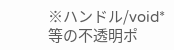※ハンドル/void*等の不透明ポ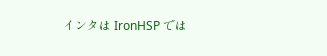インタは IronHSP では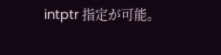intptr 指定が可能。